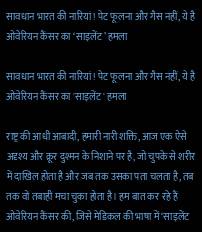सावधान भारत की नारियां! पेट फूलना और गैस नहीं, ये है ओवेरियन कैंसर का ‘साइलेंट’ हमला

सावधान भारत की नारियां! पेट फूलना और गैस नहीं, ये है ओवेरियन कैंसर का 'साइलेंट' हमला

राष्ट्र की आधी आबादी, हमारी नारी शक्ति, आज एक ऐसे अदृश्य और क्रूर दुश्मन के निशाने पर है, जो चुपके से शरीर में दाखिल होता है और जब तक उसका पता चलता है, तब तक वो तबाही मचा चुका होता है। हम बात कर रहे हैं ओवेरियन कैंसर की, जिसे मेडिकल की भाषा में ‘साइलेंट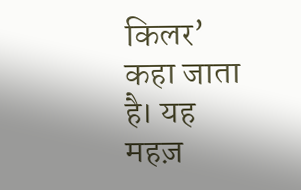किलर’ कहा जाता है। यह महज़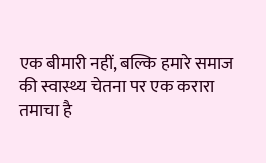एक बीमारी नहीं, बल्कि हमारे समाज की स्वास्थ्य चेतना पर एक करारा तमाचा है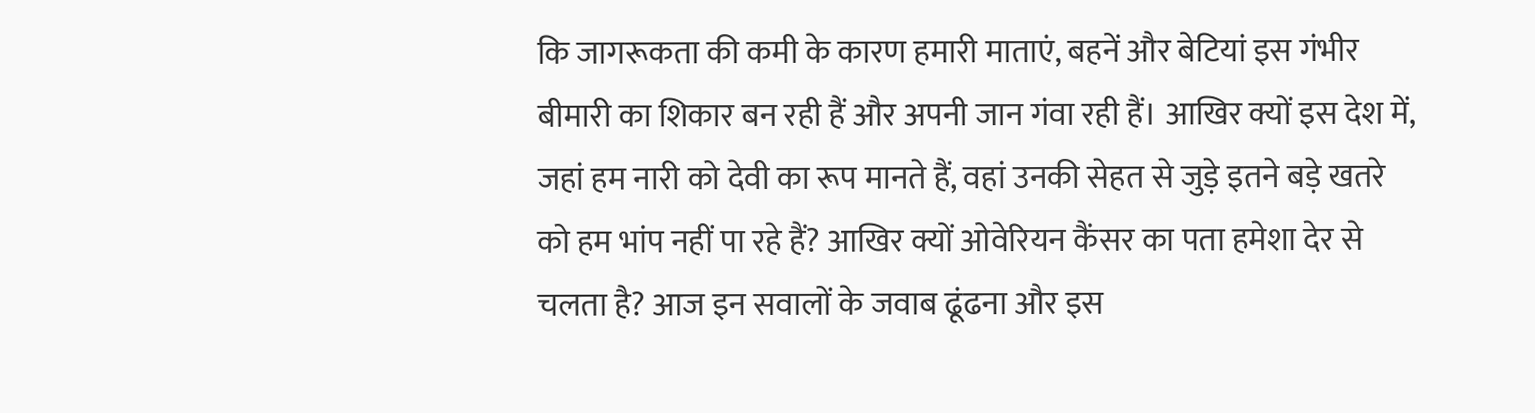कि जागरूकता की कमी के कारण हमारी माताएं, बहनें और बेटियां इस गंभीर बीमारी का शिकार बन रही हैं और अपनी जान गंवा रही हैं। आखिर क्यों इस देश में, जहां हम नारी को देवी का रूप मानते हैं, वहां उनकी सेहत से जुड़े इतने बड़े खतरे को हम भांप नहीं पा रहे हैं? आखिर क्यों ओवेरियन कैंसर का पता हमेशा देर से चलता है? आज इन सवालों के जवाब ढूंढना और इस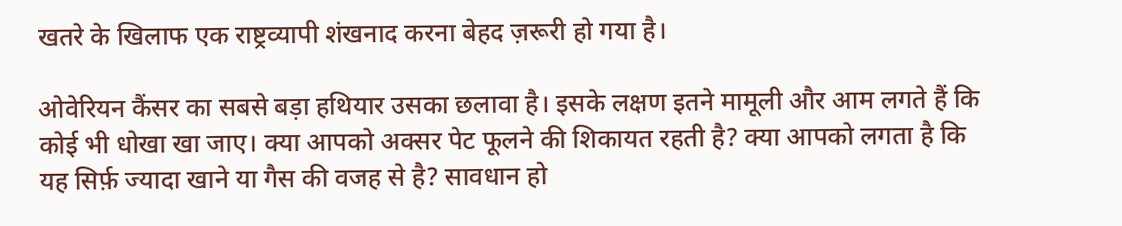खतरे के खिलाफ एक राष्ट्रव्यापी शंखनाद करना बेहद ज़रूरी हो गया है।

ओवेरियन कैंसर का सबसे बड़ा हथियार उसका छलावा है। इसके लक्षण इतने मामूली और आम लगते हैं कि कोई भी धोखा खा जाए। क्या आपको अक्सर पेट फूलने की शिकायत रहती है? क्या आपको लगता है कि यह सिर्फ़ ज्यादा खाने या गैस की वजह से है? सावधान हो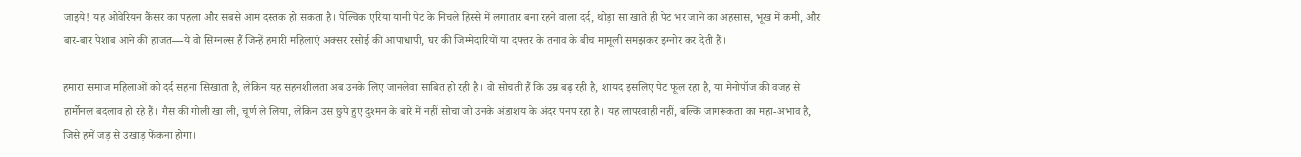जाइये! यह ओवेरियन कैंसर का पहला और सबसे आम दस्तक हो सकता है। पेल्विक एरिया यानी पेट के निचले हिस्से में लगातार बना रहने वाला दर्द, थोड़ा सा खाते ही पेट भर जाने का अहसास, भूख में कमी, और बार-बार पेशाब आने की हाजत—ये वो सिग्नल्स हैं जिन्हें हमारी महिलाएं अक्सर रसोई की आपाधापी, घर की जिम्मेदारियों या दफ्तर के तनाव के बीच मामूली समझकर इग्नोर कर देती हैं।

हमारा समाज महिलाओं को दर्द सहना सिखाता है, लेकिन यह सहनशीलता अब उनके लिए जानलेवा साबित हो रही है। वो सोचती हैं कि उम्र बढ़ रही है, शायद इसलिए पेट फूल रहा है, या मेनोपॉज की वजह से हार्मोनल बदलाव हो रहे हैं। गैस की गोली खा ली, चूर्ण ले लिया, लेकिन उस छुपे हुए दुश्मन के बारे में नहीं सोचा जो उनके अंडाशय के अंदर पनप रहा है। यह लापरवाही नहीं, बल्कि जागरूकता का महा-अभाव है, जिसे हमें जड़ से उखाड़ फेंकना होगा।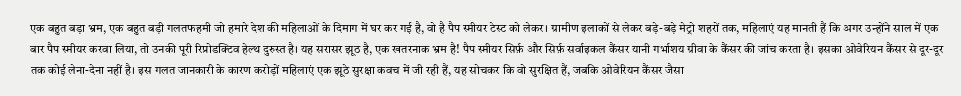एक बहुत बड़ा भ्रम, एक बहुत बड़ी गलतफहमी जो हमारे देश की महिलाओं के दिमाग में घर कर गई है, वो है पैप स्मीयर टेस्ट को लेकर। ग्रामीण इलाकों से लेकर बड़े-बड़े मेट्रो शहरों तक, महिलाएं यह मानती हैं कि अगर उन्होंने साल में एक बार पैप स्मीयर करवा लिया, तो उनकी पूरी रिप्रोडक्टिव हेल्थ दुरुस्त है। यह सरासर झूठ है, एक खतरनाक भ्रम है! पैप स्मीयर सिर्फ़ और सिर्फ़ सर्वाइकल कैंसर यानी गर्भाशय ग्रीवा के कैंसर की जांच करता है। इसका ओवेरियन कैंसर से दूर-दूर तक कोई लेना-देना नहीं है। इस गलत जानकारी के कारण करोड़ों महिलाएं एक झूठे सुरक्षा कवच में जी रही हैं, यह सोचकर कि वो सुरक्षित हैं, जबकि ओवेरियन कैंसर जैसा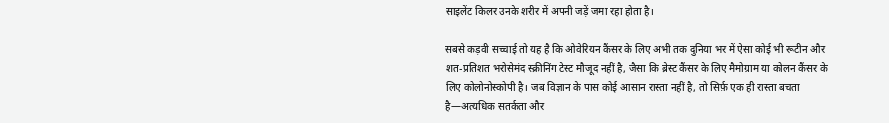साइलेंट किलर उनके शरीर में अपनी जड़ें जमा रहा होता है।

सबसे कड़वी सच्चाई तो यह है कि ओवेरियन कैंसर के लिए अभी तक दुनिया भर में ऐसा कोई भी रूटीन और शत-प्रतिशत भरोसेमंद स्क्रीनिंग टेस्ट मौजूद नहीं है, जैसा कि ब्रेस्ट कैंसर के लिए मैमोग्राम या कोलन कैंसर के लिए कोलोनोस्कोपी है। जब विज्ञान के पास कोई आसान रास्ता नहीं है, तो सिर्फ़ एक ही रास्ता बचता है—अत्यधिक सतर्कता और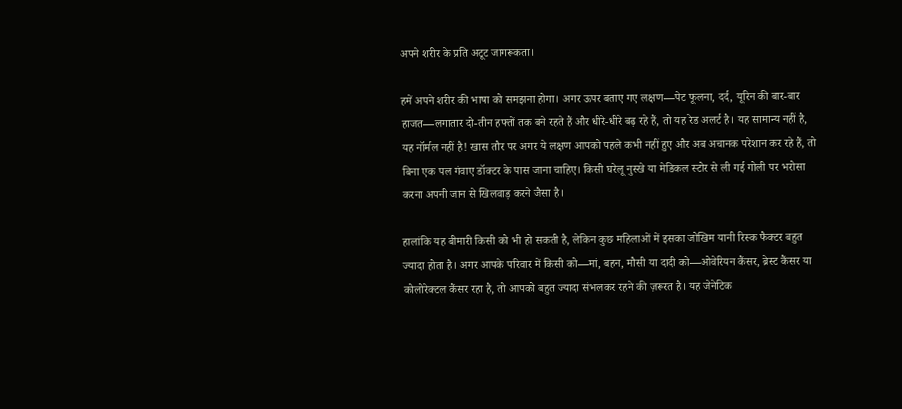अपने शरीर के प्रति अटूट जागरूकता।

हमें अपने शरीर की भाषा को समझना होगा। अगर ऊपर बताए गए लक्षण—पेट फूलना, दर्द, यूरिन की बार-बार हाजत—लगातार दो-तीन हफ्तों तक बने रहते हैं और धीरे-धीरे बढ़ रहे हैं, तो यह रेड अलर्ट है। यह सामान्य नहीं है, यह नॉर्मल नहीं है! खास तौर पर अगर ये लक्षण आपको पहले कभी नहीं हुए और अब अचानक परेशान कर रहे हैं, तो बिना एक पल गंवाए डॉक्टर के पास जाना चाहिए। किसी घरेलू नुस्खे या मेडिकल स्टोर से ली गई गोली पर भरोसा करना अपनी जान से खिलवाड़ करने जैसा है।

हालांकि यह बीमारी किसी को भी हो सकती है, लेकिन कुछ महिलाओं में इसका जोखिम यानी रिस्क फैक्टर बहुत ज्यादा होता है। अगर आपके परिवार में किसी को—मां, बहन, मौसी या दादी को—ओवेरियन कैंसर, ब्रेस्ट कैंसर या कोलोरेक्टल कैंसर रहा है, तो आपको बहुत ज्यादा संभलकर रहने की ज़रूरत है। यह जेनेटिक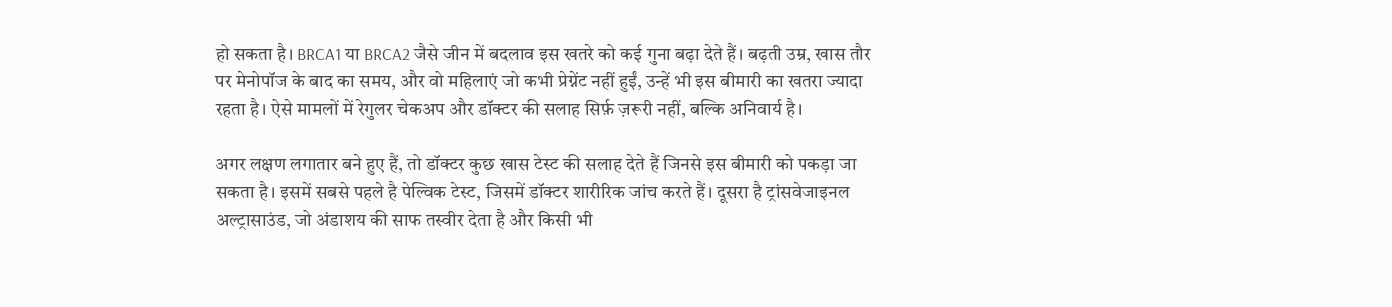हो सकता है। BRCA1 या BRCA2 जैसे जीन में बदलाव इस खतरे को कई गुना बढ़ा देते हैं। बढ़ती उम्र, खास तौर पर मेनोपॉज के बाद का समय, और वो महिलाएं जो कभी प्रेग्नेंट नहीं हुईं, उन्हें भी इस बीमारी का खतरा ज्यादा रहता है। ऐसे मामलों में रेगुलर चेकअप और डॉक्टर की सलाह सिर्फ़ ज़रूरी नहीं, बल्कि अनिवार्य है।

अगर लक्षण लगातार बने हुए हैं, तो डॉक्टर कुछ खास टेस्ट की सलाह देते हैं जिनसे इस बीमारी को पकड़ा जा सकता है। इसमें सबसे पहले है पेल्विक टेस्ट, जिसमें डॉक्टर शारीरिक जांच करते हैं। दूसरा है ट्रांसवेजाइनल अल्ट्रासाउंड, जो अंडाशय की साफ तस्वीर देता है और किसी भी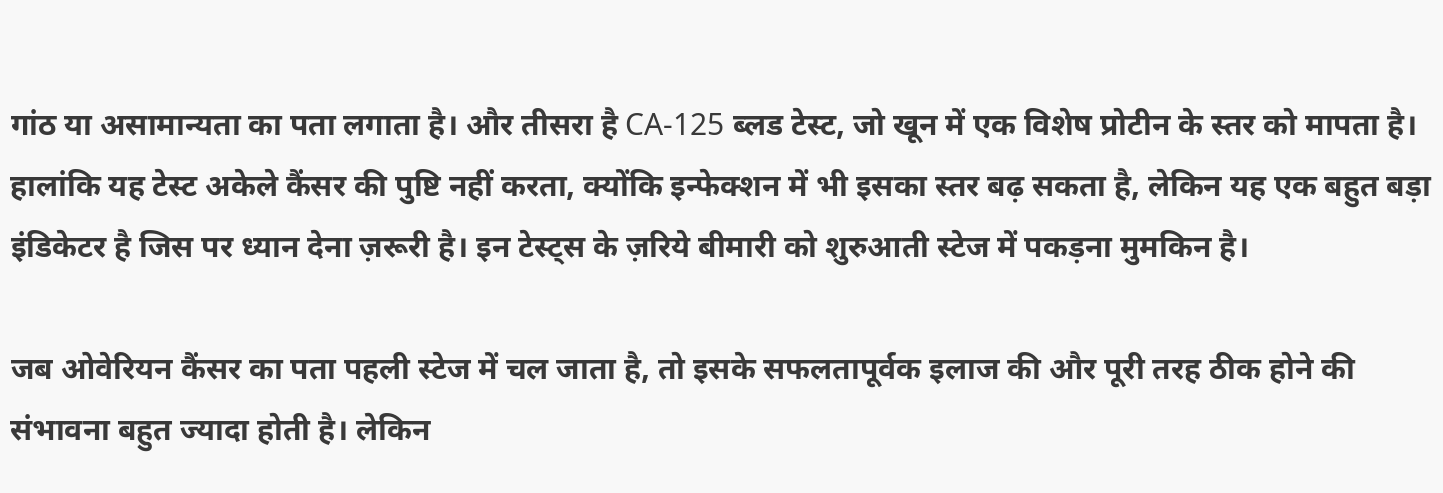गांठ या असामान्यता का पता लगाता है। और तीसरा है CA-125 ब्लड टेस्ट, जो खून में एक विशेष प्रोटीन के स्तर को मापता है। हालांकि यह टेस्ट अकेले कैंसर की पुष्टि नहीं करता, क्योंकि इन्फेक्शन में भी इसका स्तर बढ़ सकता है, लेकिन यह एक बहुत बड़ा इंडिकेटर है जिस पर ध्यान देना ज़रूरी है। इन टेस्ट्स के ज़रिये बीमारी को शुरुआती स्टेज में पकड़ना मुमकिन है।

जब ओवेरियन कैंसर का पता पहली स्टेज में चल जाता है, तो इसके सफलतापूर्वक इलाज की और पूरी तरह ठीक होने की संभावना बहुत ज्यादा होती है। लेकिन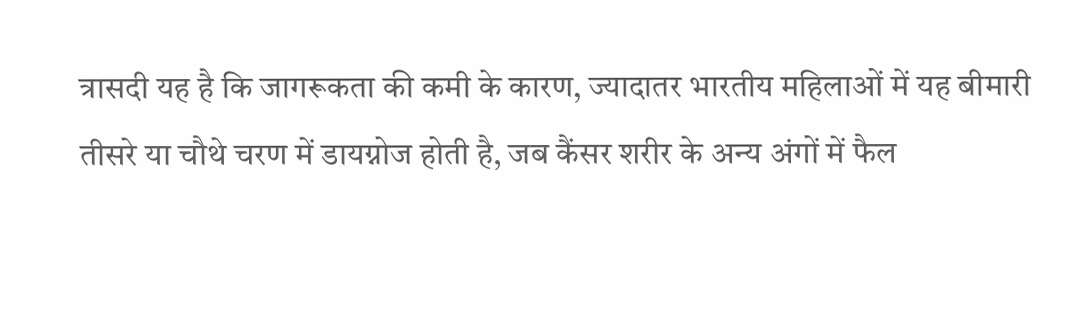त्रासदी यह है कि जागरूकता की कमी के कारण, ज्यादातर भारतीय महिलाओं में यह बीमारी तीसरे या चौथे चरण में डायग्नोज होती है, जब कैंसर शरीर के अन्य अंगों में फैल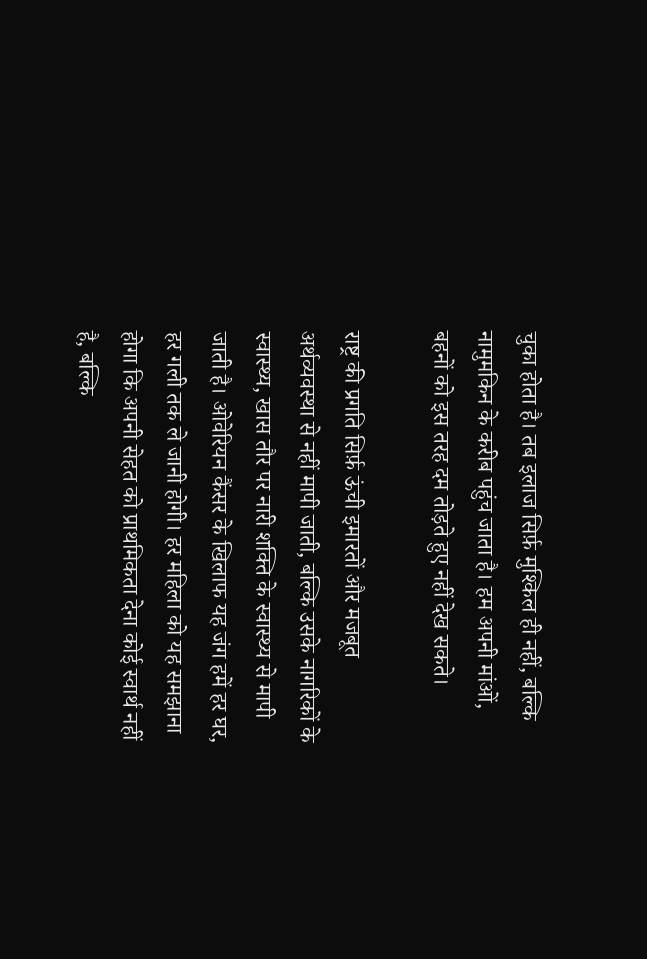चुका होता है। तब इलाज सिर्फ़ मुश्किल ही नहीं, बल्कि नामुमकिन के करीब पहुंच जाता है। हम अपनी मांओं, बहनों को इस तरह दम तोड़ते हुए नहीं देख सकते।

राष्ट्र की प्रगति सिर्फ़ ऊंची इमारतों और मजबूत अर्थव्यवस्था से नहीं मापी जाती, बल्कि उसके नागरिकों के स्वास्थ्य, खास तौर पर नारी शक्ति के स्वास्थ्य से मापी जाती है। ओवेरियन कैंसर के खिलाफ यह जंग हमें हर घर, हर गली तक ले जानी होगी। हर महिला को यह समझाना होगा कि अपनी सेहत को प्राथमिकता देना कोई स्वार्थ नहीं है, बल्कि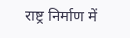राष्ट्र निर्माण में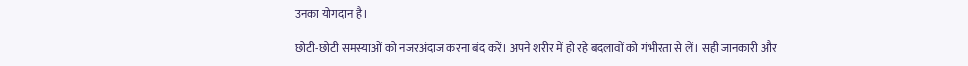उनका योगदान है।

छोटी-छोटी समस्याओं को नजरअंदाज करना बंद करें। अपने शरीर में हो रहे बदलावों को गंभीरता से लें। सही जानकारी और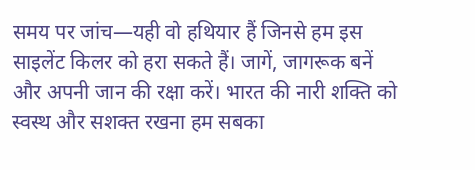समय पर जांच—यही वो हथियार हैं जिनसे हम इस साइलेंट किलर को हरा सकते हैं। जागें, जागरूक बनें और अपनी जान की रक्षा करें। भारत की नारी शक्ति को स्वस्थ और सशक्त रखना हम सबका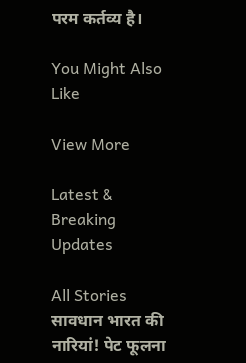परम कर्तव्य है।

You Might Also Like

View More

Latest & Breaking Updates

All Stories
सावधान भारत की नारियां! पेट फूलना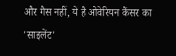और गैस नहीं, ये है ओवेरियन कैंसर का 'साइलेंट'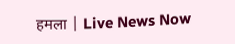हमला | Live News Now